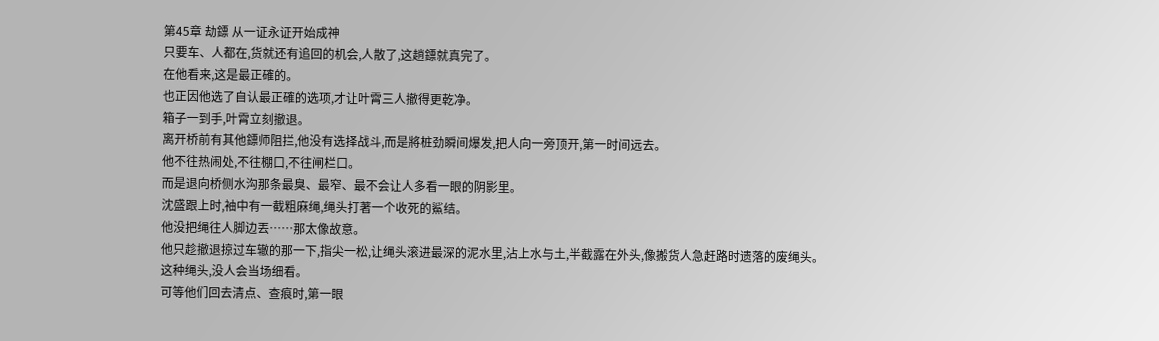第45章 劫鏢 从一证永证开始成神
只要车、人都在,货就还有追回的机会,人散了,这趟鏢就真完了。
在他看来,这是最正確的。
也正因他选了自认最正確的选项,才让叶霄三人撤得更乾净。
箱子一到手,叶霄立刻撤退。
离开桥前有其他鏢师阻拦,他没有选择战斗,而是將桩劲瞬间爆发,把人向一旁顶开,第一时间远去。
他不往热闹处,不往棚口,不往闸栏口。
而是退向桥侧水沟那条最臭、最窄、最不会让人多看一眼的阴影里。
沈盛跟上时,袖中有一截粗麻绳,绳头打著一个收死的鯊结。
他没把绳往人脚边丟……那太像故意。
他只趁撤退掠过车辙的那一下,指尖一松,让绳头滚进最深的泥水里,沾上水与土,半截露在外头,像搬货人急赶路时遗落的废绳头。
这种绳头,没人会当场细看。
可等他们回去清点、查痕时,第一眼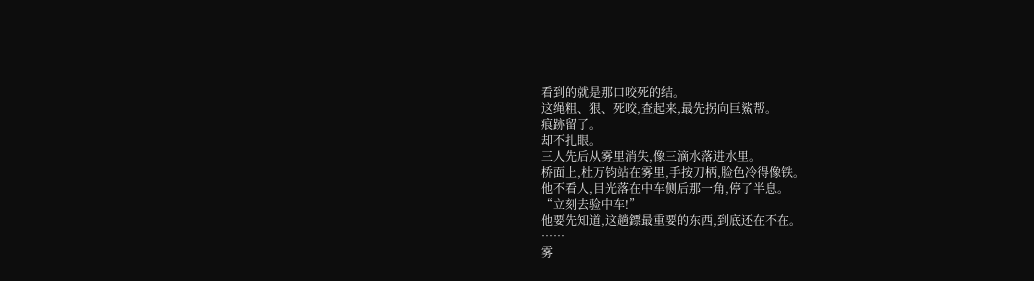看到的就是那口咬死的结。
这绳粗、狠、死咬,查起来,最先拐向巨鯊帮。
痕跡留了。
却不扎眼。
三人先后从雾里消失,像三滴水落进水里。
桥面上,杜万钧站在雾里,手按刀柄,脸色冷得像铁。
他不看人,目光落在中车侧后那一角,停了半息。
“立刻去验中车!”
他要先知道,这趟鏢最重要的东西,到底还在不在。
……
雾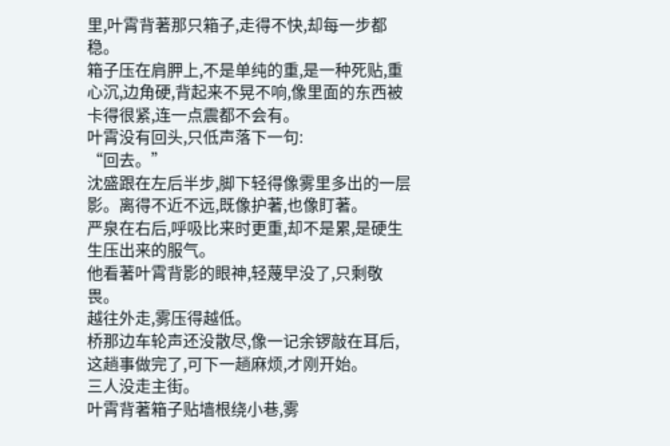里,叶霄背著那只箱子,走得不快,却每一步都稳。
箱子压在肩胛上,不是单纯的重,是一种死贴,重心沉,边角硬,背起来不晃不响,像里面的东西被卡得很紧,连一点震都不会有。
叶霄没有回头,只低声落下一句:
“回去。”
沈盛跟在左后半步,脚下轻得像雾里多出的一层影。离得不近不远,既像护著,也像盯著。
严泉在右后,呼吸比来时更重,却不是累,是硬生生压出来的服气。
他看著叶霄背影的眼神,轻蔑早没了,只剩敬畏。
越往外走,雾压得越低。
桥那边车轮声还没散尽,像一记余锣敲在耳后,这趟事做完了,可下一趟麻烦,才刚开始。
三人没走主街。
叶霄背著箱子贴墙根绕小巷,雾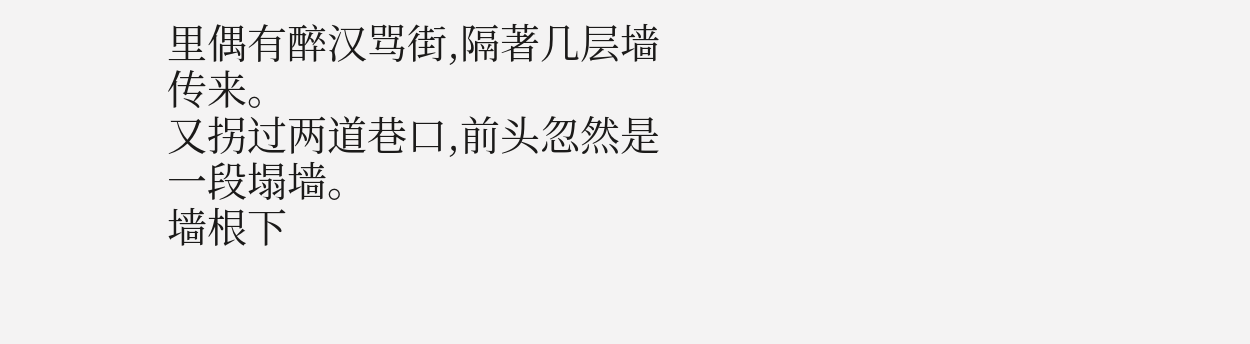里偶有醉汉骂街,隔著几层墙传来。
又拐过两道巷口,前头忽然是一段塌墙。
墙根下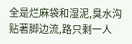全是烂麻袋和湿泥,臭水沟贴著脚边流,路只剩一人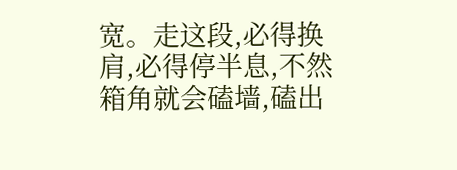宽。走这段,必得换肩,必得停半息,不然箱角就会磕墙,磕出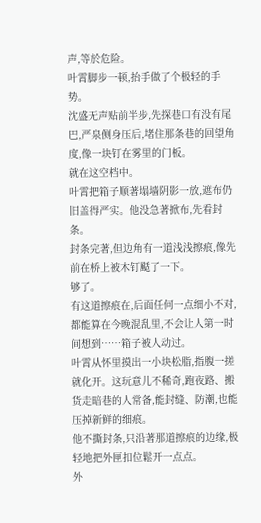声,等於危险。
叶霄脚步一顿,抬手做了个极轻的手势。
沈盛无声贴前半步,先探巷口有没有尾巴,严泉侧身压后,堵住那条巷的回望角度,像一块钉在雾里的门板。
就在这空档中。
叶霄把箱子顺著塌墙阴影一放,遮布仍旧盖得严实。他没急著掀布,先看封条。
封条完著,但边角有一道浅浅擦痕,像先前在桥上被木钉颳了一下。
够了。
有这道擦痕在,后面任何一点细小不对,都能算在今晚混乱里,不会让人第一时间想到……箱子被人动过。
叶霄从怀里摸出一小块松脂,指腹一搓就化开。这玩意儿不稀奇,跑夜路、搬货走暗巷的人常备,能封缝、防潮,也能压掉新鲜的细痕。
他不撕封条,只沿著那道擦痕的边缘,极轻地把外匣扣位鬆开一点点。
外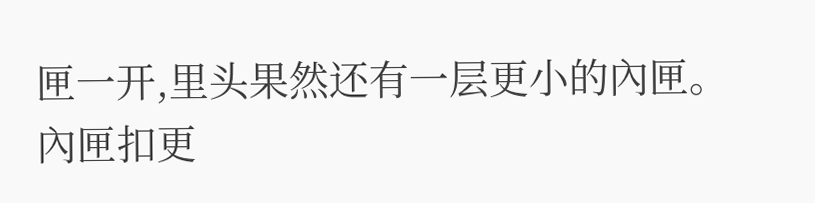匣一开,里头果然还有一层更小的內匣。
內匣扣更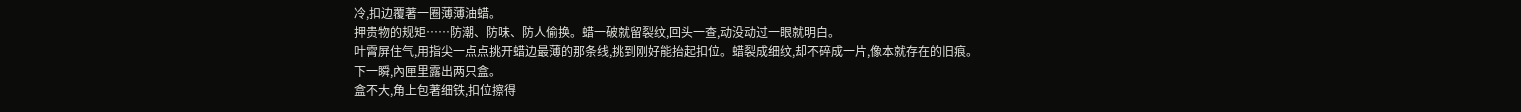冷,扣边覆著一圈薄薄油蜡。
押贵物的规矩……防潮、防味、防人偷换。蜡一破就留裂纹,回头一查,动没动过一眼就明白。
叶霄屏住气,用指尖一点点挑开蜡边最薄的那条线,挑到刚好能抬起扣位。蜡裂成细纹,却不碎成一片,像本就存在的旧痕。
下一瞬,內匣里露出两只盒。
盒不大,角上包著细铁,扣位擦得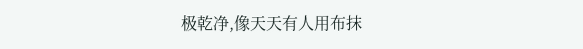极乾净,像天天有人用布抹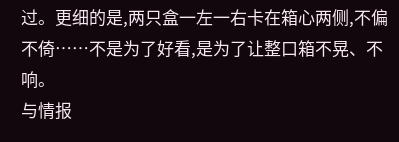过。更细的是,两只盒一左一右卡在箱心两侧,不偏不倚……不是为了好看,是为了让整口箱不晃、不响。
与情报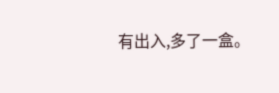有出入,多了一盒。